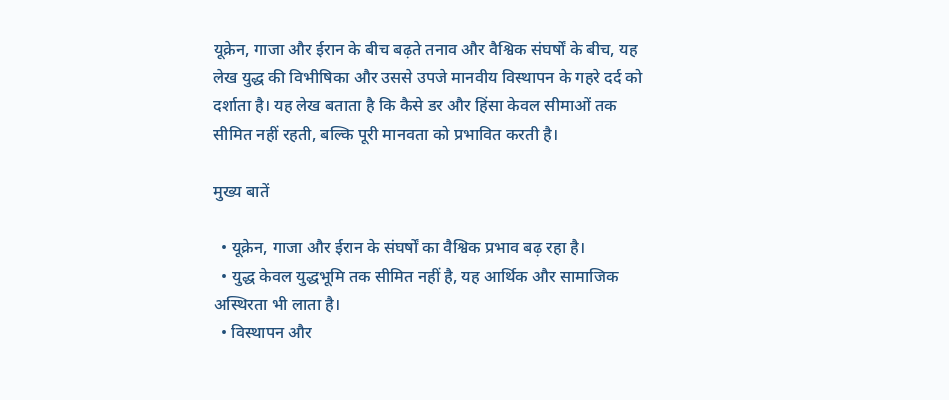यूक्रेन, गाजा और ईरान के बीच बढ़ते तनाव और वैश्विक संघर्षों के बीच, यह लेख युद्ध की विभीषिका और उससे उपजे मानवीय विस्थापन के गहरे दर्द को दर्शाता है। यह लेख बताता है कि कैसे डर और हिंसा केवल सीमाओं तक सीमित नहीं रहती, बल्कि पूरी मानवता को प्रभावित करती है।

मुख्य बातें

  • यूक्रेन, गाजा और ईरान के संघर्षों का वैश्विक प्रभाव बढ़ रहा है।
  • युद्ध केवल युद्धभूमि तक सीमित नहीं है, यह आर्थिक और सामाजिक अस्थिरता भी लाता है।
  • विस्थापन और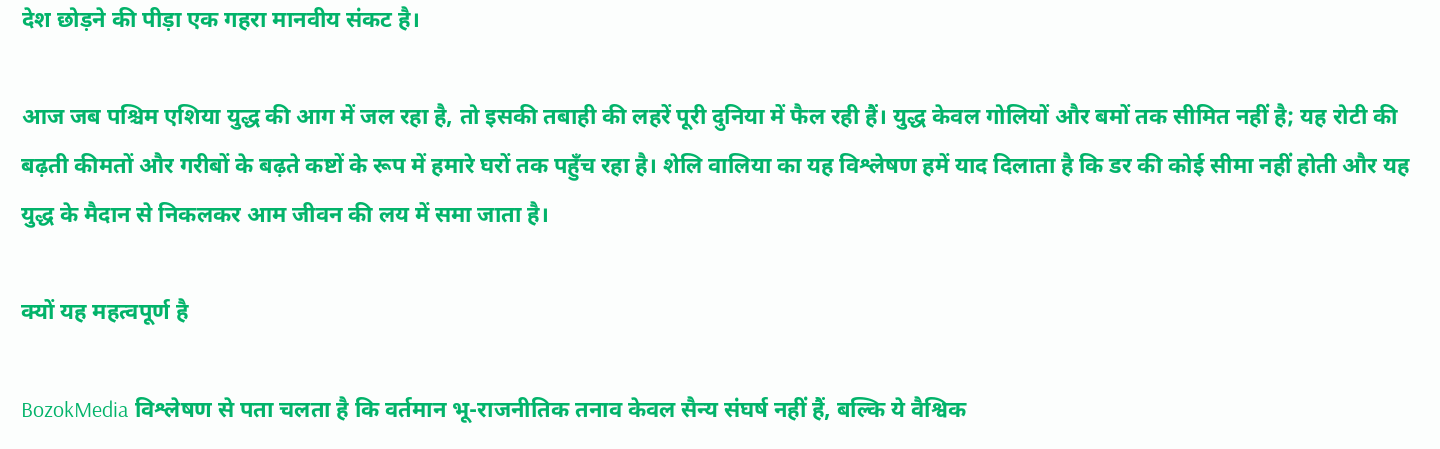देश छोड़ने की पीड़ा एक गहरा मानवीय संकट है।

आज जब पश्चिम एशिया युद्ध की आग में जल रहा है, तो इसकी तबाही की लहरें पूरी दुनिया में फैल रही हैं। युद्ध केवल गोलियों और बमों तक सीमित नहीं है; यह रोटी की बढ़ती कीमतों और गरीबों के बढ़ते कष्टों के रूप में हमारे घरों तक पहुँच रहा है। शेलि वालिया का यह विश्लेषण हमें याद दिलाता है कि डर की कोई सीमा नहीं होती और यह युद्ध के मैदान से निकलकर आम जीवन की लय में समा जाता है।

क्यों यह महत्वपूर्ण है

BozokMedia विश्लेषण से पता चलता है कि वर्तमान भू-राजनीतिक तनाव केवल सैन्य संघर्ष नहीं हैं, बल्कि ये वैश्विक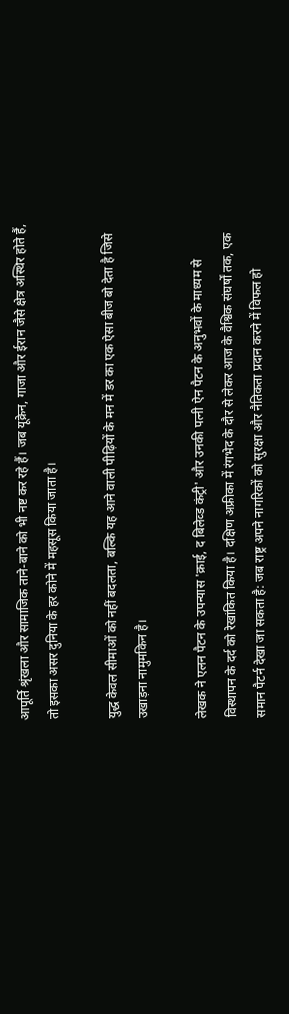आपूर्ति श्रृंखला और सामाजिक ताने-बाने को भी नष्ट कर रहे हैं। जब यूक्रेन, गाजा और ईरान जैसे क्षेत्र अस्थिर होते हैं, तो इसका असर दुनिया के हर कोने में महसूस किया जाता है।

युद्ध केवल सीमाओं को नहीं बदलता, बल्कि यह आने वाली पीढ़ियों के मन में डर का एक ऐसा बीज बो देता है जिसे उखाड़ना नामुमकिन है।

लेखक ने एलन पैटन के उपन्यास 'क्राई, द बिलेव्ड कंट्री' और उनकी पत्नी ऐन पैटन के अनुभवों के माध्यम से विस्थापन के दर्द को रेखांकित किया है। दक्षिण अफ्रीका में रंगभेद के दौर से लेकर आज के वैश्विक संघर्षों तक, एक समान पैटर्न देखा जा सकता है: जब राष्ट्र अपने नागरिकों को सुरक्षा और नैतिकता प्रदान करने में विफल हो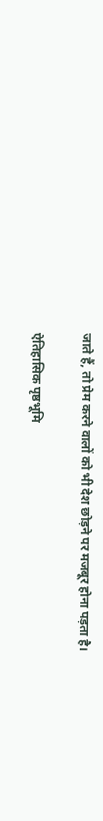जाते हैं, तो प्रेम करने वालों को भी देश छोड़ने पर मजबूर होना पड़ता है।

ऐतिहासिक पृष्ठभूमि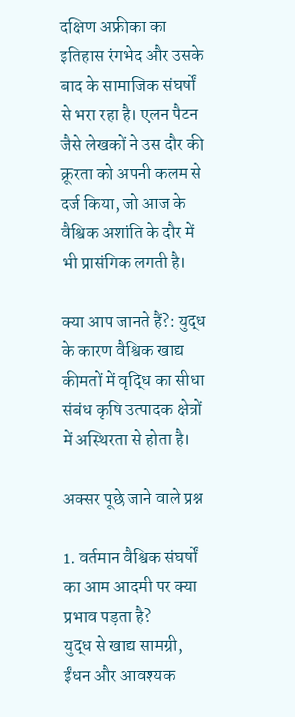दक्षिण अफ्रीका का इतिहास रंगभेद और उसके बाद के सामाजिक संघर्षों से भरा रहा है। एलन पैटन जैसे लेखकों ने उस दौर की क्रूरता को अपनी कलम से दर्ज किया, जो आज के वैश्विक अशांति के दौर में भी प्रासंगिक लगती है।

क्या आप जानते हैं?: युद्ध के कारण वैश्विक खाद्य कीमतों में वृद्धि का सीधा संबंध कृषि उत्पादक क्षेत्रों में अस्थिरता से होता है।

अक्सर पूछे जाने वाले प्रश्न

1. वर्तमान वैश्विक संघर्षों का आम आदमी पर क्या प्रभाव पड़ता है?
युद्ध से खाद्य सामग्री, ईंधन और आवश्यक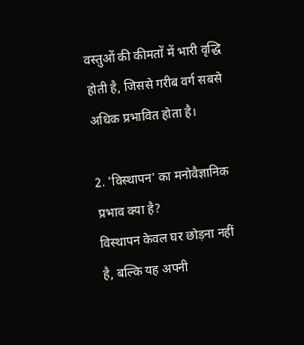वस्तुओं की कीमतों में भारी वृद्धि होती है, जिससे गरीब वर्ग सबसे अधिक प्रभावित होता है।

2. 'विस्थापन' का मनोवैज्ञानिक प्रभाव क्या है?
विस्थापन केवल घर छोड़ना नहीं है, बल्कि यह अपनी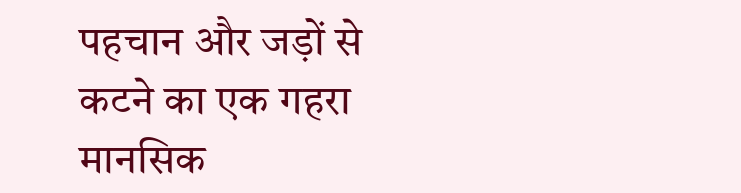पहचान और जड़ों से कटने का एक गहरा मानसिक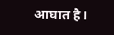आघात है।